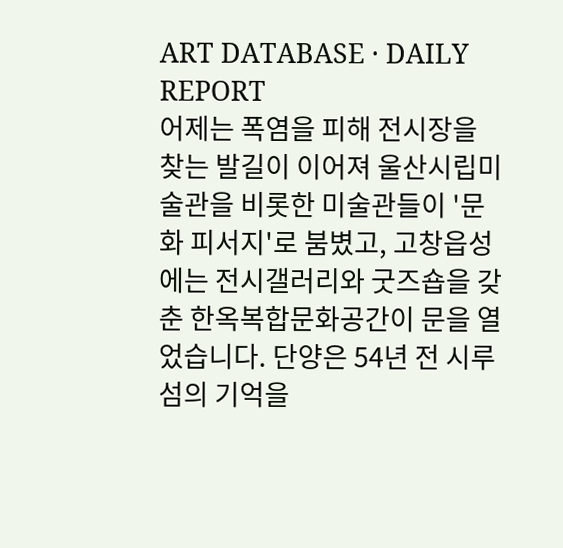ART DATABASE · DAILY REPORT
어제는 폭염을 피해 전시장을 찾는 발길이 이어져 울산시립미술관을 비롯한 미술관들이 '문화 피서지'로 붐볐고, 고창읍성에는 전시갤러리와 굿즈숍을 갖춘 한옥복합문화공간이 문을 열었습니다. 단양은 54년 전 시루섬의 기억을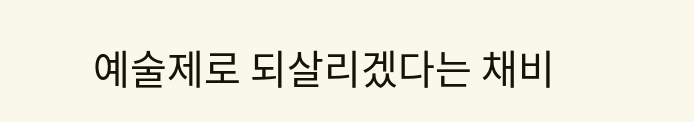예술제로 되살리겠다는 채비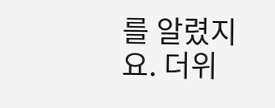를 알렸지요. 더위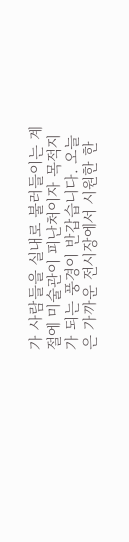가 사람들을 실내로 불러들이는 계절에 미술관이 피난처이자 목적지가 되는 풍경이 반갑습니다. 오늘은 가까운 전시장에서 시원한 한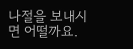나절을 보내시면 어떨까요.